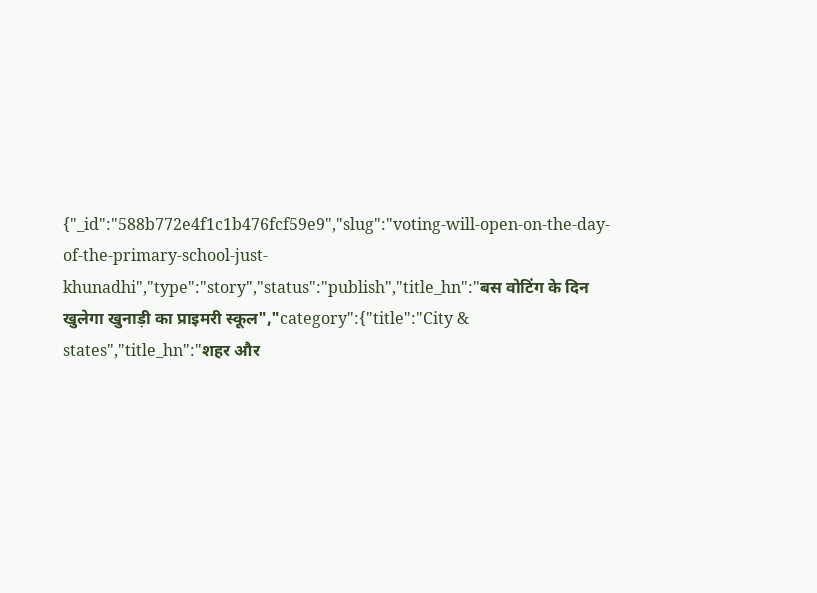{"_id":"588b772e4f1c1b476fcf59e9","slug":"voting-will-open-on-the-day-of-the-primary-school-just-khunadhi","type":"story","status":"publish","title_hn":"बस वोटिंग के दिन खुलेगा खुनाड़ी का प्राइमरी स्कूल","category":{"title":"City & states","title_hn":"शहर और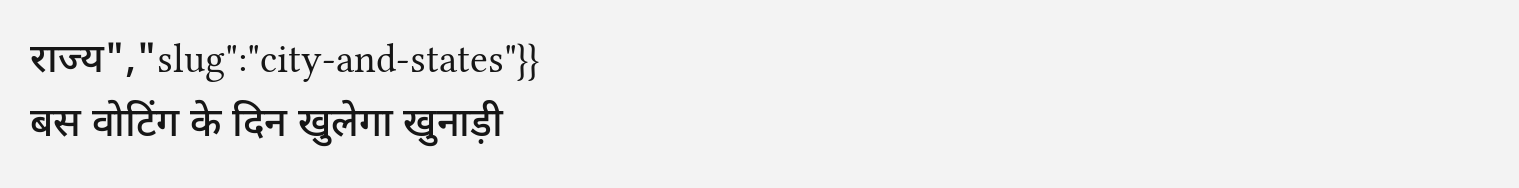राज्य","slug":"city-and-states"}}
बस वोटिंग के दिन खुलेगा खुनाड़ी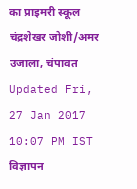का प्राइमरी स्कूल
चंद्रशेखर जोशी/अमर उजाला, चंपावत
Updated Fri, 27 Jan 2017 10:07 PM IST
विज्ञापन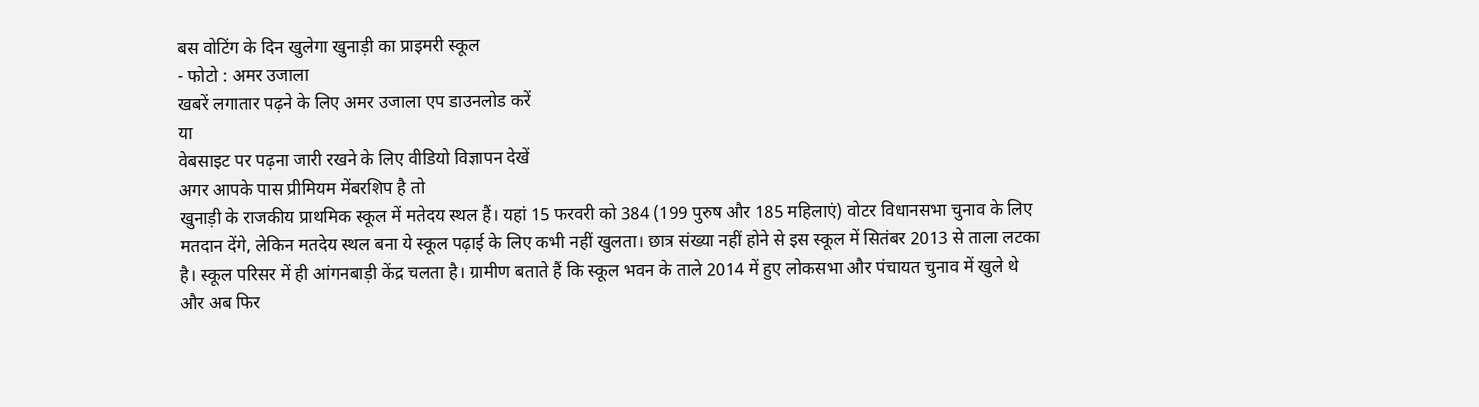बस वोटिंग के दिन खुलेगा खुनाड़ी का प्राइमरी स्कूल
- फोटो : अमर उजाला
खबरें लगातार पढ़ने के लिए अमर उजाला एप डाउनलोड करें
या
वेबसाइट पर पढ़ना जारी रखने के लिए वीडियो विज्ञापन देखें
अगर आपके पास प्रीमियम मेंबरशिप है तो
खुनाड़ी के राजकीय प्राथमिक स्कूल में मतेदय स्थल हैं। यहां 15 फरवरी को 384 (199 पुरुष और 185 महिलाएं) वोटर विधानसभा चुनाव के लिए मतदान देंगे, लेकिन मतदेय स्थल बना ये स्कूल पढ़ाई के लिए कभी नहीं खुलता। छात्र संख्या नहीं होने से इस स्कूल में सितंबर 2013 से ताला लटका है। स्कूल परिसर में ही आंगनबाड़ी केंद्र चलता है। ग्रामीण बताते हैं कि स्कूल भवन के ताले 2014 में हुए लोकसभा और पंचायत चुनाव में खुले थे और अब फिर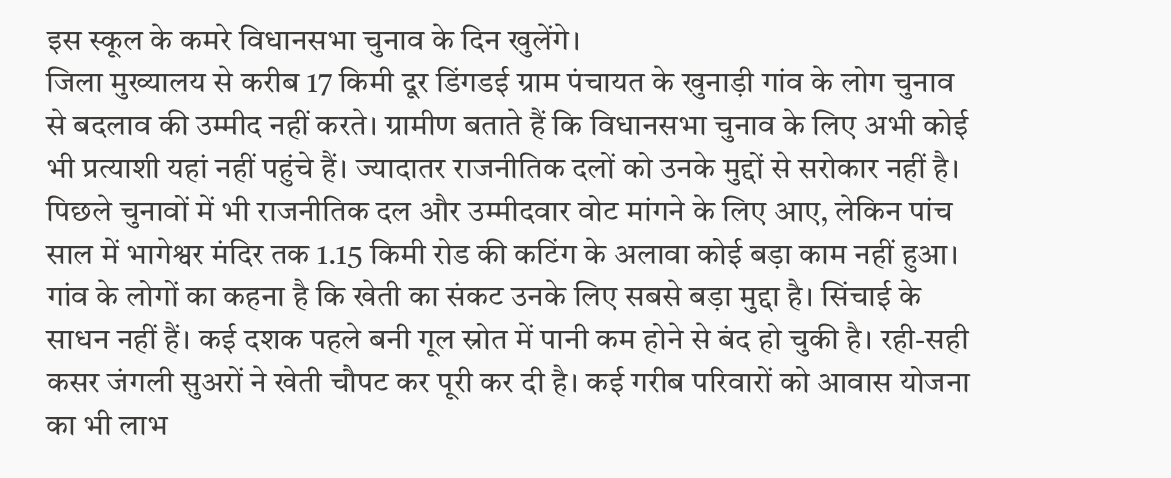इस स्कूल के कमरे विधानसभा चुनाव के दिन खुलेंगे।
जिला मुख्यालय से करीब 17 किमी दूर डिंगडई ग्राम पंचायत के खुनाड़ी गांव के लोग चुनाव से बदलाव की उम्मीद नहीं करते। ग्रामीण बताते हैं कि विधानसभा चुनाव के लिए अभी कोई भी प्रत्याशी यहां नहीं पहुंचे हैं। ज्यादातर राजनीतिक दलों को उनके मुद्दों से सरोकार नहीं है। पिछले चुनावों में भी राजनीतिक दल और उम्मीदवार वोट मांगने के लिए आए, लेकिन पांच साल में भागेश्वर मंदिर तक 1.15 किमी रोड की कटिंग के अलावा कोई बड़ा काम नहीं हुआ।
गांव के लोगों का कहना है कि खेती का संकट उनके लिए सबसे बड़ा मुद्दा है। सिंचाई के साधन नहीं हैं। कई दशक पहले बनी गूल स्रोत में पानी कम होने से बंद हो चुकी है। रही-सही कसर जंगली सुअरों ने खेती चौपट कर पूरी कर दी है। कई गरीब परिवारों को आवास योजना का भी लाभ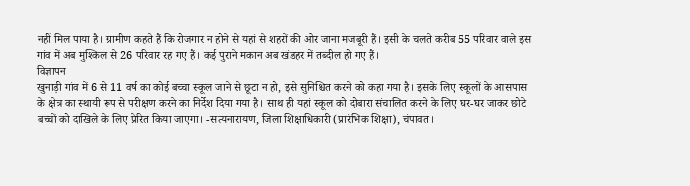नहीं मिल पाया है। ग्रामीण कहते हैं कि रोजगार न होने से यहां से शहरों की ओर जाना मजबूरी हैं। इसी के चलते करीब 55 परिवार वाले इस गांव में अब मुश्किल से 26 परिवार रह गए हैं। कई पुराने मकान अब खंडहर में तब्दील हो गए हैं।
विज्ञापन
खुनाड़ी गांव में 6 से 11 वर्ष का कोई बच्चा स्कूल जाने से छूटा न हो, इसे सुनिश्चित करने को कहा गया है। इसके लिए स्कूलों के आसपास के क्षेत्र का स्थायी रूप से परीक्षण करने का निर्देश दिया गया है। साथ ही यहां स्कूल को दोबारा संचालित करने के लिए घर-घर जाकर छोटे बच्चों को दाखिले के लिए प्रेरित किया जाएगा। -सत्यनारायण, जिला शिक्षाधिकारी (प्रारंभिक शिक्षा), चंपावत।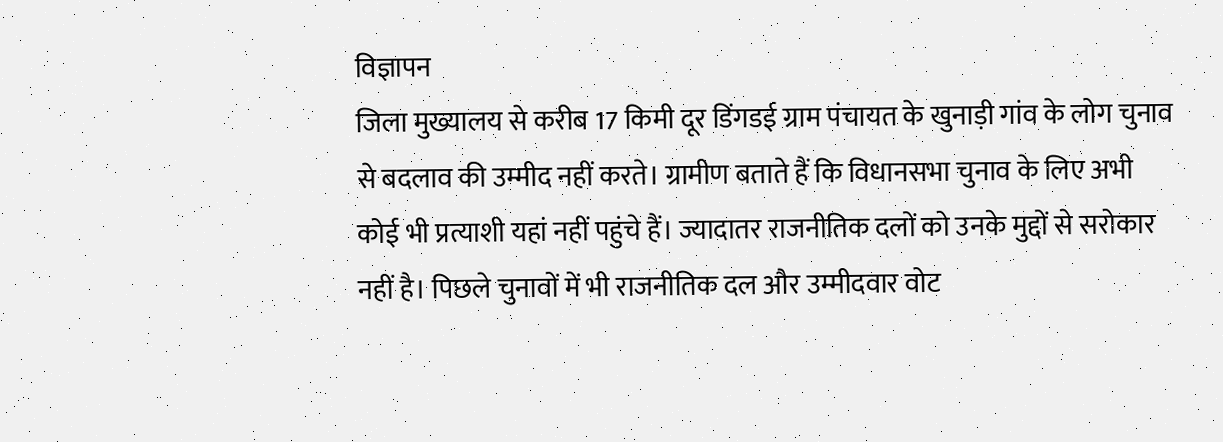विज्ञापन
जिला मुख्यालय से करीब 17 किमी दूर डिंगडई ग्राम पंचायत के खुनाड़ी गांव के लोग चुनाव से बदलाव की उम्मीद नहीं करते। ग्रामीण बताते हैं कि विधानसभा चुनाव के लिए अभी कोई भी प्रत्याशी यहां नहीं पहुंचे हैं। ज्यादातर राजनीतिक दलों को उनके मुद्दों से सरोकार नहीं है। पिछले चुनावों में भी राजनीतिक दल और उम्मीदवार वोट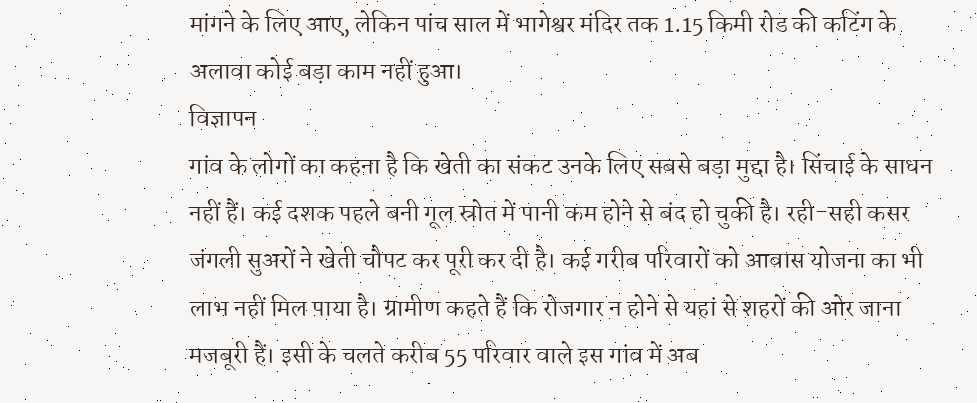मांगने के लिए आए, लेकिन पांच साल में भागेश्वर मंदिर तक 1.15 किमी रोड की कटिंग के अलावा कोई बड़ा काम नहीं हुआ।
विज्ञापन
गांव के लोगों का कहना है कि खेती का संकट उनके लिए सबसे बड़ा मुद्दा है। सिंचाई के साधन नहीं हैं। कई दशक पहले बनी गूल स्रोत में पानी कम होने से बंद हो चुकी है। रही-सही कसर जंगली सुअरों ने खेती चौपट कर पूरी कर दी है। कई गरीब परिवारों को आवास योजना का भी लाभ नहीं मिल पाया है। ग्रामीण कहते हैं कि रोजगार न होने से यहां से शहरों की ओर जाना मजबूरी हैं। इसी के चलते करीब 55 परिवार वाले इस गांव में अब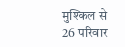मुश्किल से 26 परिवार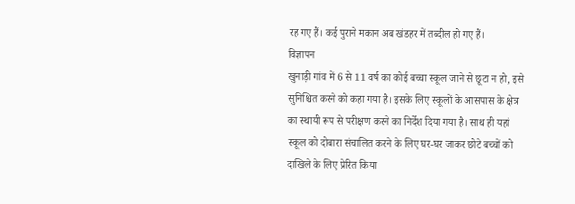रह गए हैं। कई पुराने मकान अब खंडहर में तब्दील हो गए हैं।
विज्ञापन
खुनाड़ी गांव में 6 से 11 वर्ष का कोई बच्चा स्कूल जाने से छूटा न हो, इसे सुनिश्चित करने को कहा गया है। इसके लिए स्कूलों के आसपास के क्षेत्र का स्थायी रूप से परीक्षण करने का निर्देश दिया गया है। साथ ही यहां स्कूल को दोबारा संचालित करने के लिए घर-घर जाकर छोटे बच्चों को दाखिले के लिए प्रेरित किया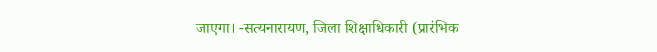जाएगा। -सत्यनारायण, जिला शिक्षाधिकारी (प्रारंभिक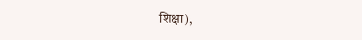शिक्षा),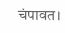चंपावत।